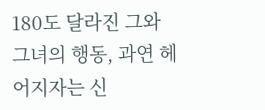180도 달라진 그와 그녀의 행동, 과연 헤어지자는 신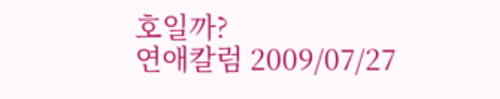호일까?
연애칼럼 2009/07/27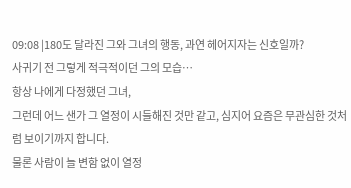09:08 |180도 달라진 그와 그녀의 행동, 과연 헤어지자는 신호일까?
사귀기 전 그렇게 적극적이던 그의 모습…
항상 나에게 다정했던 그녀,
그런데 어느 샌가 그 열정이 시들해진 것만 같고, 심지어 요즘은 무관심한 것처럼 보이기까지 합니다.
물론 사람이 늘 변함 없이 열정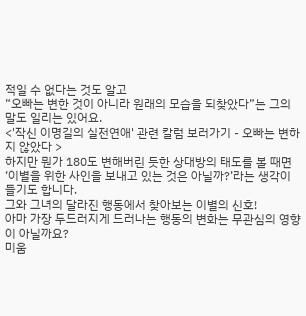적일 수 없다는 것도 알고
“오빠는 변한 것이 아니라 원래의 모습을 되찾았다”는 그의 말도 일리는 있어요.
<'작신 이명길의 실전연애' 관련 칼럼 보러가기 - 오빠는 변하지 않았다 >
하지만 뭔가 180도 변해버린 듯한 상대방의 태도를 볼 때면 ‘이별을 위한 사인을 보내고 있는 것은 아닐까?’라는 생각이 들기도 합니다.
그와 그녀의 달라진 행동에서 찾아보는 이별의 신호!
아마 가장 두드러지게 드러나는 행동의 변화는 무관심의 영향이 아닐까요?
미움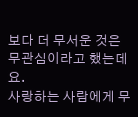보다 더 무서운 것은 무관심이라고 했는데요.
사랑하는 사람에게 무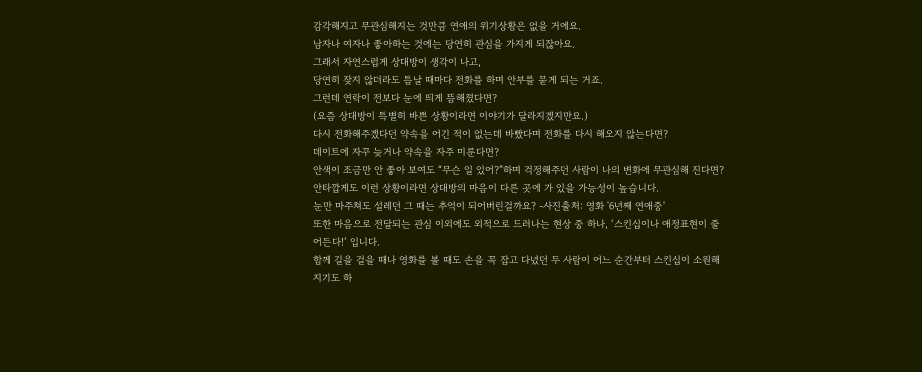감각해지고 무관심해지는 것만큼 연애의 위기상황은 없을 거에요.
남자나 여자나 좋아하는 것에는 당연히 관심을 가지게 되잖아요.
그래서 자연스럽게 상대방이 생각이 나고,
당연히 잦지 않더라도 틈날 때마다 전화를 하며 안부를 묻게 되는 거죠.
그런데 연락이 전보다 눈에 띄게 뜸해졌다면?
(요즘 상대방이 특별히 바쁜 상황이라면 이야기가 달라지겠지만요.)
다시 전화해주겠다던 약속을 어긴 적이 없는데 바빴다며 전화를 다시 해오지 않는다면?
데이트에 자꾸 늦거나 약속을 자주 미룬다면?
안색이 조금만 안 좋아 보여도 “무슨 일 있어?”하며 걱정해주던 사람이 나의 변화에 무관심해 진다면?
안타깝게도 이런 상황이라면 상대방의 마음이 다른 곳에 가 있을 가능성이 높습니다.
눈만 마주쳐도 설레던 그 때는 추억이 되어버린걸까요? -사진출처: 영화 '6년째 연애중'
또한 마음으로 전달되는 관심 이외에도 외적으로 드러나는 현상 중 하나, ‘스킨십이나 애정표현이 줄어든다!’ 입니다.
함께 길을 걸을 때나 영화를 볼 때도 손을 꼭 잡고 다녔던 두 사람이 어느 순간부터 스킨십이 소원해지기도 하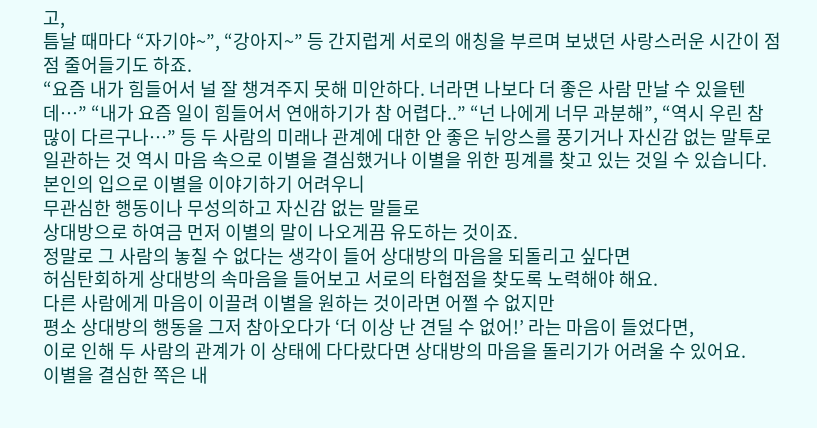고,
틈날 때마다 “자기야~”, “강아지~” 등 간지럽게 서로의 애칭을 부르며 보냈던 사랑스러운 시간이 점점 줄어들기도 하죠.
“요즘 내가 힘들어서 널 잘 챙겨주지 못해 미안하다. 너라면 나보다 더 좋은 사람 만날 수 있을텐데…” “내가 요즘 일이 힘들어서 연애하기가 참 어렵다..” “넌 나에게 너무 과분해”, “역시 우린 참 많이 다르구나…” 등 두 사람의 미래나 관계에 대한 안 좋은 뉘앙스를 풍기거나 자신감 없는 말투로 일관하는 것 역시 마음 속으로 이별을 결심했거나 이별을 위한 핑계를 찾고 있는 것일 수 있습니다.
본인의 입으로 이별을 이야기하기 어려우니
무관심한 행동이나 무성의하고 자신감 없는 말들로
상대방으로 하여금 먼저 이별의 말이 나오게끔 유도하는 것이죠.
정말로 그 사람의 놓칠 수 없다는 생각이 들어 상대방의 마음을 되돌리고 싶다면
허심탄회하게 상대방의 속마음을 들어보고 서로의 타협점을 찾도록 노력해야 해요.
다른 사람에게 마음이 이끌려 이별을 원하는 것이라면 어쩔 수 없지만
평소 상대방의 행동을 그저 참아오다가 ‘더 이상 난 견딜 수 없어!’ 라는 마음이 들었다면,
이로 인해 두 사람의 관계가 이 상태에 다다랐다면 상대방의 마음을 돌리기가 어려울 수 있어요.
이별을 결심한 쪽은 내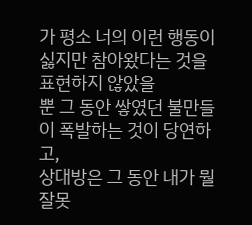가 평소 너의 이런 행동이 싫지만 참아왔다는 것을 표현하지 않았을
뿐 그 동안 쌓였던 불만들이 폭발하는 것이 당연하고,
상대방은 그 동안 내가 뭘 잘못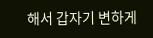해서 갑자기 변하게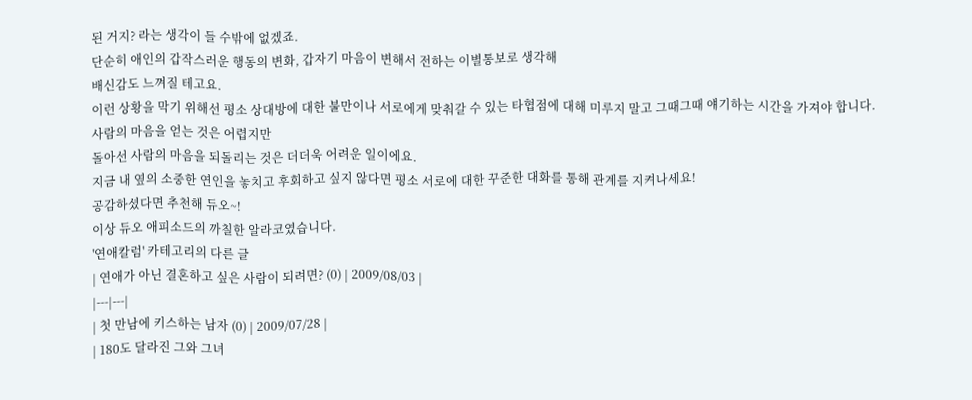된 거지? 라는 생각이 들 수밖에 없겠죠.
단순히 애인의 갑작스러운 행동의 변화, 갑자기 마음이 변해서 전하는 이별통보로 생각해
배신감도 느껴질 테고요.
이런 상황을 막기 위해선 평소 상대방에 대한 불만이나 서로에게 맞춰갈 수 있는 타협점에 대해 미루지 말고 그때그때 얘기하는 시간을 가져야 합니다.
사람의 마음을 얻는 것은 어렵지만
돌아선 사람의 마음을 되돌리는 것은 더더욱 어려운 일이에요.
지금 내 옆의 소중한 연인을 놓치고 후회하고 싶지 않다면 평소 서로에 대한 꾸준한 대화를 통해 관계를 지켜나세요!
공감하셨다면 추천해 듀오~!
이상 듀오 애피소드의 까칠한 알라코였습니다.
'연애칼럼' 카테고리의 다른 글
| 연애가 아닌 결혼하고 싶은 사람이 되려면? (0) | 2009/08/03 |
|---|---|
| 첫 만남에 키스하는 남자 (0) | 2009/07/28 |
| 180도 달라진 그와 그녀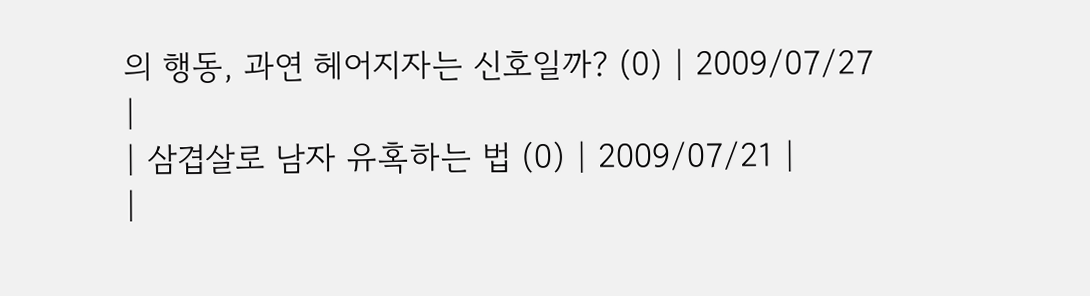의 행동, 과연 헤어지자는 신호일까? (0) | 2009/07/27 |
| 삼겹살로 남자 유혹하는 법 (0) | 2009/07/21 |
|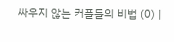싸우지 않는 커플들의 비법 (0) |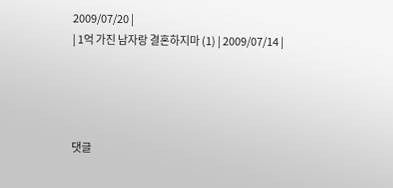2009/07/20 |
| 1억 가진 남자랑 결혼하지마 (1) | 2009/07/14 |




댓글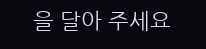을 달아 주세요